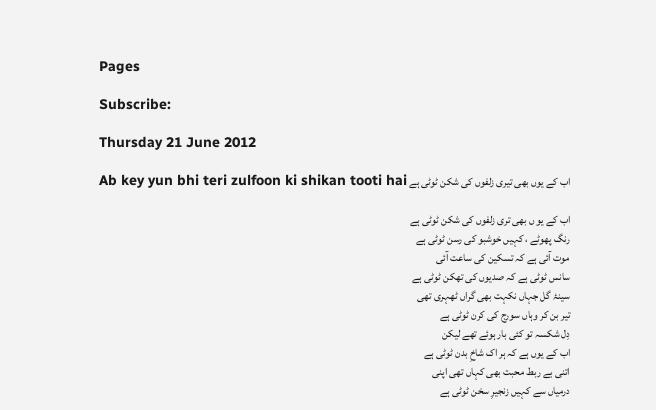Pages

Subscribe:

Thursday 21 June 2012

اب کے یوں بھی تیری زلفوں کی شکن ٹوٹی ہے Ab key yun bhi teri zulfoon ki shikan tooti hai

اب کے یو ں بھی تری زلفوں کی شکن ٹوٹی ہے
رنگ پھوٹے ، کہیں خوشبو کی رسن ٹوٹی ہے
موت آئی ہے کہ تسکین کی ساعت آئی
سانس ٹوٹی ہے کہ صدیوں کی تھکن ٹوٹی ہے
سینۂ گل جہاں نکہت بھی گراں ٹھہری تھی
تیر بن کر وہاں سورج کی کرن ٹوٹی ہے
دِل شکسہ تو کئی بار ہوئے تھے لیکن
اب کے یوں ہے کہ ہر اک شاخِ بدن ٹوٹی ہے
اتنی بے ربط محبت بھی کہاں تھی اپنی
درمیاں سے کہیں زنجیرِ سخن ٹوٹی ہے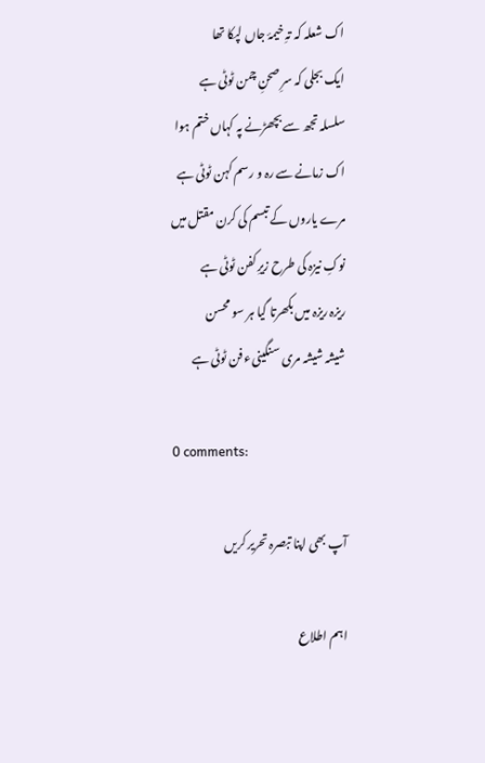اک شعلہ کہ تہِ خیمۂ جاں لپکا تھا
ایک بجلی کہ سرِ صحنِ چمن ٹوٹی ہے
سلسلہ تجھ سے بچھڑنے پہ کہاں ختم ہوا
اک زمانے سے رہ و رسم کہن ٹوٹی ہے
مرے یاروں کے تبسم کی کرن مقتل میں
نوکِ نیزہ کی طرح زیرِ کفن ٹوٹی ہے
ریزہ ریزہ میں بکھرتا گیا ہر سو محسن
شیشہ شیشہ مری سنگینیء فن ٹوٹی ہے

0 comments:

آپ بھی اپنا تبصرہ تحریر کریں

اہم اطلاع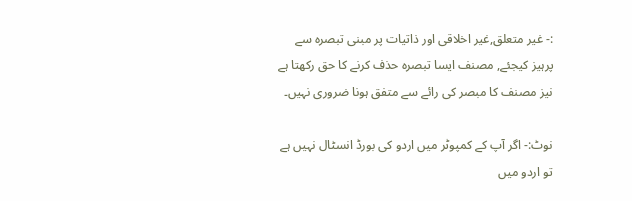:- غیر متعلق,غیر اخلاقی اور ذاتیات پر مبنی تبصرہ سے پرہیز کیجئے, مصنف ایسا تبصرہ حذف کرنے کا حق رکھتا ہے نیز مصنف کا مبصر کی رائے سے متفق ہونا ضروری نہیں۔

نوٹ:- اگر آپ کے کمپوٹر میں اردو کی بورڈ انسٹال نہیں ہے تو اردو میں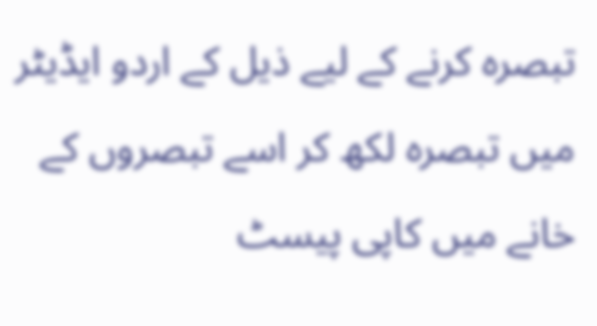تبصرہ کرنے کے لیے ذیل کے اردو ایڈیٹر میں تبصرہ لکھ کر اسے تبصروں کے خانے میں کاپی پیسٹ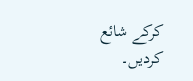کرکے شائع کردیں۔